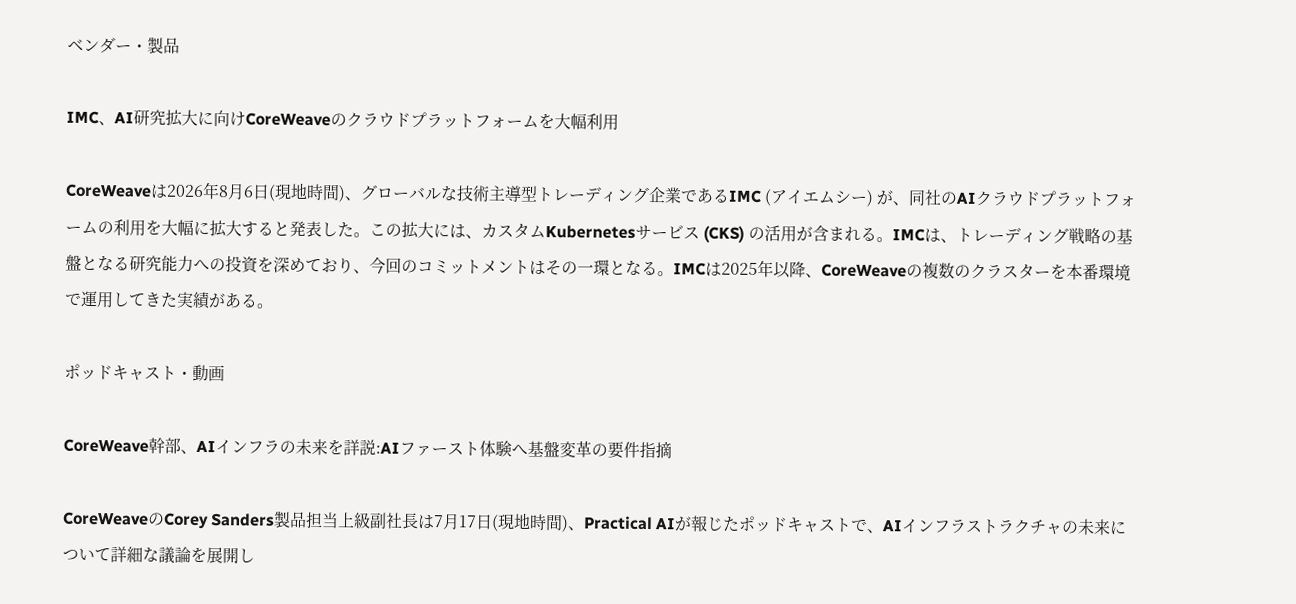ベンダー・製品

IMC、AI研究拡大に向けCoreWeaveのクラウドプラットフォームを大幅利用

CoreWeaveは2026年8月6日(現地時間)、グローバルな技術主導型トレーディング企業であるIMC (アイエムシー) が、同社のAIクラウドプラットフォームの利用を大幅に拡大すると発表した。この拡大には、カスタムKubernetesサービス (CKS) の活用が含まれる。IMCは、トレーディング戦略の基盤となる研究能力への投資を深めており、今回のコミットメントはその一環となる。IMCは2025年以降、CoreWeaveの複数のクラスターを本番環境で運用してきた実績がある。

ポッドキャスト・動画

CoreWeave幹部、AIインフラの未来を詳説:AIファースト体験へ基盤変革の要件指摘

CoreWeaveのCorey Sanders製品担当上級副社長は7月17日(現地時間)、Practical AIが報じたポッドキャストで、AIインフラストラクチャの未来について詳細な議論を展開し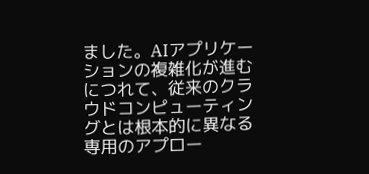ました。AIアプリケーションの複雑化が進むにつれて、従来のクラウドコンピューティングとは根本的に異なる専用のアプロー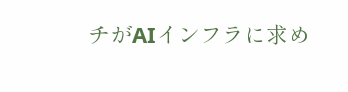チがAIインフラに求め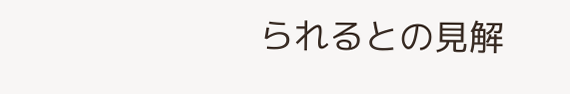られるとの見解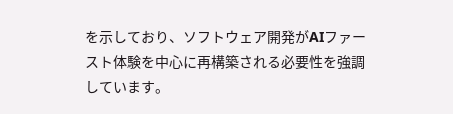を示しており、ソフトウェア開発がAIファースト体験を中心に再構築される必要性を強調しています。